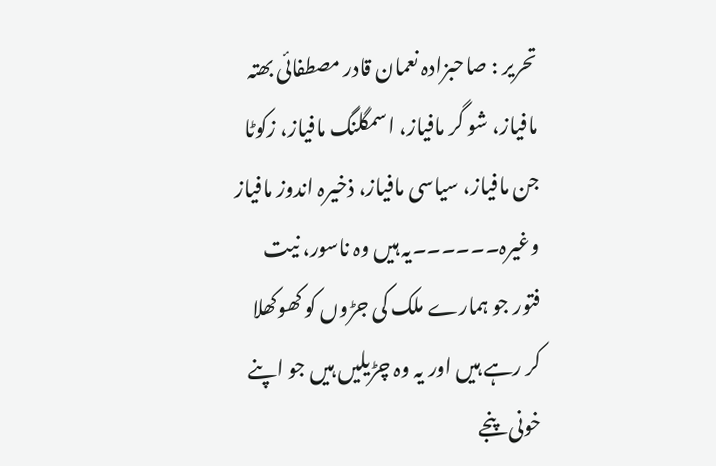تحریر : صاحبزادہ نعمان قادر مصطفائی بھتہ مافیاز، شو گر مافیاز، اسمگلنگ مافیاز، زکوٹا جن مافیاز، سیاسی مافیاز، ذخیرہ اندوز مافیاز وغیرہ۔۔۔۔۔۔یہ ہیں وہ ناسور، نیت فتور جو ہمارے ملک کی جڑوں کو کھوکھلا کر رہے ہیں اور یہ وہ چڑیلیں ہیں جو اپنے خونی پنجے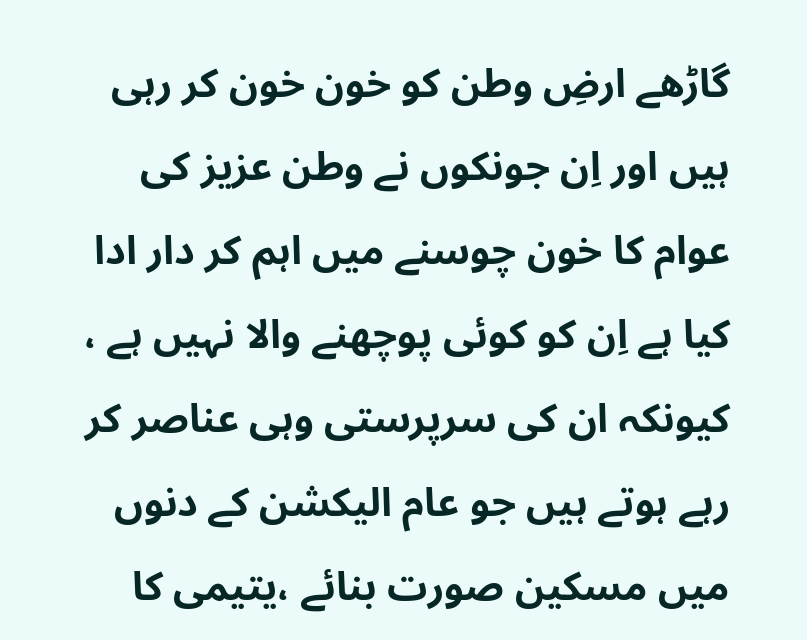گاڑھے ارضِ وطن کو خون خون کر رہی ہیں اور اِن جونکوں نے وطن عزیز کی عوام کا خون چوسنے میں اہم کر دار ادا کیا ہے اِن کو کوئی پوچھنے والا نہیں ہے ، کیونکہ ان کی سرپرستی وہی عناصر کر رہے ہوتے ہیں جو عام الیکشن کے دنوں میں مسکین صورت بنائے ،یتیمی کا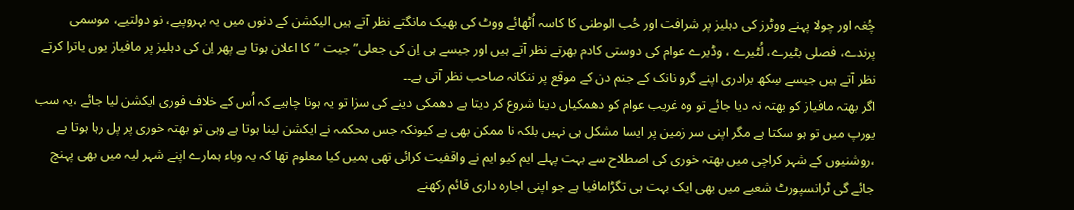چُغہ اور چولا پہنے ووٹرز کی دہلیز پر شرافت اور حُب الوطنی کا کاسہ اُٹھائے ووٹ کی بھیک مانگتے نظر آتے ہیں الیکشن کے دنوں میں یہ بہروپیے، نو دولتیے، موسمی پرندے، فصلی بٹیرے، لُٹیرے ، وڈیرے عوام کی دوستی کادم بھرتے نظر آتے ہیں اور جیسے ہی اِن کی جعلی” جیت ”کا اعلان ہوتا ہے پھر اِن کی دہلیز پر مافیاز یوں یاترا کرتے نظر آتے ہیں جیسے سِکھ برادری اپنے گرو نانک کے جنم دن کے موقع پر ننکانہ صاحب نظر آتی ہے۔۔
اگر بھتہ مافیاز کو بھتہ نہ دیا جائے تو وہ غریب عوام کو دھمکیاں دینا شروع کر دیتا ہے دھمکی دینے کی سزا تو یہ ہونا چاہیے کہ اُس کے خلاف فوری ایکشن لیا جائے ،یہ سب یورپ میں تو ہو سکتا ہے مگر اپنی سر زمین پر ایسا مشکل ہی نہیں بلکہ نا ممکن بھی ہے کیونکہ جس محکمہ نے ایکشن لینا ہوتا ہے وہی تو بھتہ خوری پر پل رہا ہوتا ہے ،روشنیوں کے شہر کراچی میں بھتہ خوری کی اصطلاح سے بہت پہلے ایم کیو ایم نے واقفیت کرائی تھی ہمیں کیا معلوم تھا کہ یہ وباء ہمارے اپنے شہر لیہ میں بھی پہنچ جائے گی ٹرانسپورٹ شعبے میں بھی ایک بہت ہی تگڑامافیا ہے جو اپنی اجارہ داری قائم رکھنے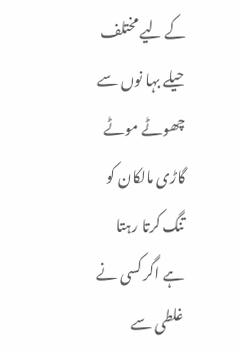کے لیے مختلف حیلے بہا نوں سے چھوٹے موٹے گاڑی مالکان کو تنگ کرتا رہتا ہے اگر کسی نے غلطی سے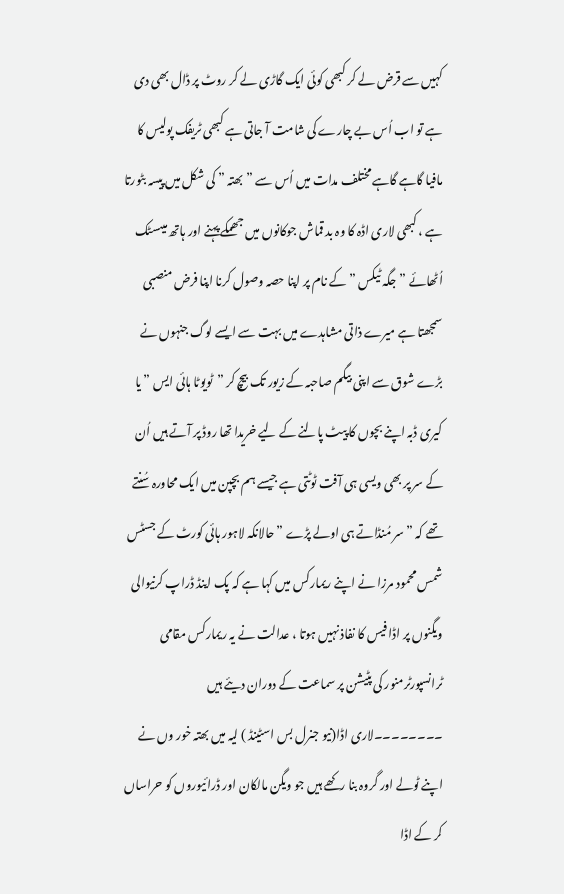کہیں سے قرض لے کر کبھی کوئی ایک گاڑی لے کر روٹ پر ڈال بھی دی ہے تو اب اُس بے چارے کی شامت آ جاتی ہے کبھی ٹریفک پولیس کا مافیا گاہے گاہے مختلف مدات میں اُس سے ”بھتہ ” کی شکل میں پیسہ بٹورتا ہے ، کبھی لاری اڈہ کا وہ بد قماش جوکانوں میں جھمکے پہنے اور ہاتھ میںسٹک اُٹھائے ”جگہ ٹیکس ” کے نام پر اپنا حصہ وصول کرنا اپنا فرض منصبی سمجھتا ہے میرے ذاتی مشاہدے میں بہت سے ایسے لوگ جنہوں نے بڑے شوق سے اپنی بیگم صاحبہ کے زیور تک بیچ کر ”ٹویوٹا ہائی ایس ”یا کیری ڈبہ اپنے بچوں کا پیٹ پالنے کے لیے خریدا تھا روڈ پر آتے ہیں اُن کے سر پر بھی ویسی ہی آفت ٹوٹتی ہے جیسے ہم بچپن میں ایک محاورہ سُنتے تھے کہ ”سر مُنڈاتے ہی اولے پڑے ”حالانکہ لاہور ہائی کورٹ کے جسٹس شمس محمود مرزا نے اپنے ریمارکس میں کہا ہے کہ پک اینڈ ڈراپ کرنیوالی ویگنوں پر اڈا فیس کا نفاذ نہیں ہوتا ، عدالت نے یہ ریمارکس مقامی ٹرانسپورٹرمنور کی پٹیشن پر سماعت کے دوران دیئے ہیں ۔۔۔۔۔۔۔۔لاری اڈا(نیو جنرل بس اسٹینڈ ) لیہ میں بھتہ خور وں نے اپنے ٹولے اور گروہ بنا رکھے ہیں جو ویگن مالکان اور ڈرائیوروں کو حراساں کر کے اڈا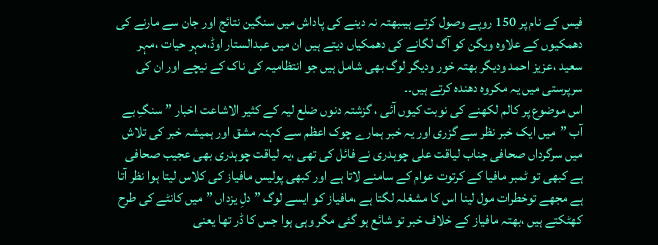فیس کے نام پر 150 روپے وصول کرتے ہیںبھتہ نہ دینے کی پاداش میں سنگین نتائج اور جان سے مارنے کی دھمکیوں کے علاوہ ویگن کو آگ لگانے کی دھمکیاں دیتے ہیں ان میں عبدالستار اوڈ،مہر حیات ،مہر سعید ،عزیز احمد ودیگر بھتہ خور ودیگر لوگ بھی شامل ہیں جو انتظامیہ کی ناک کے نیچے اور ان کی سرپرستی میں یہ مکروہ دھندہ کرتے ہیں۔۔
اس موضوع پر کالم لکھنے کی نوبت کیوں آئی ، گزشتہ دنوں ضلع لیہ کے کثیر الاشاعت اخبار ”سنگِ بے آب ”میں ایک خبر نظر سے گزری اور یہ خبر ہمارے چوک اعظم سے کہنہ مشق اور ہمیشہ خبر کی تلاش میں سرگرداں صحافی جناب لیاقت علی چوہدری نے فائل کی تھی ،یہ لیاقت چوہدری بھی عجیب صحافی ہے کبھی تو ٹمبر مافیا کے کرتوت عوام کے سامنے لاتا ہے اور کبھی پولیس مافیاز کی کلاس لیتا ہوا نظر آتا ہے مجھے توخطرات مول لینا اس کا مشغلہ لگتا ہے ،مافیاز کو ایسے لوگ ”دلِ یزداں ”میں کانٹے کی طرح کھٹکتے ہیں ،بھتہ مافیاز کے خلاف خبر تو شائع ہو گئی مگر وہی ہوا جس کا ڈر تھا یعنی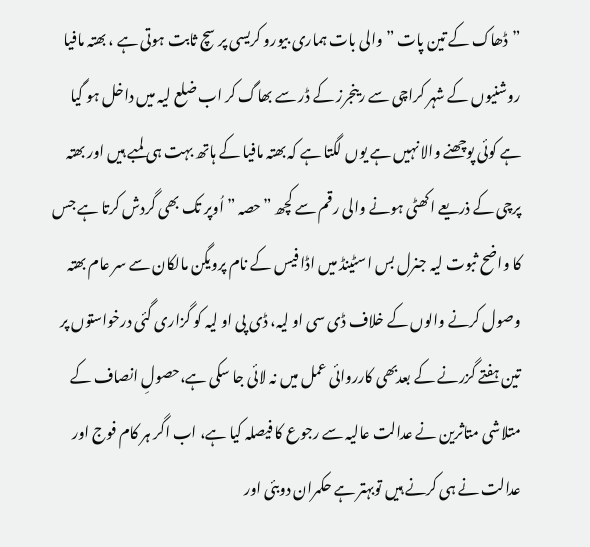”ڈھاک کے تین پات ” والی بات ہماری بیورو کریسی پر سچ ثابت ہوتی ہے ، بھتہ مافیا روشنیوں کے شہر کراچی سے رینجرز کے ڈر سے بھاگ کر اب ضلع لیہ میں داخل ہو گیا ہے کوئی پوچھنے والا نہیں ہے یوں لگتا ہے کہ بھتہ مافیا کے ہاتھ بہت ہی لمبے ہیں اور بھتہ پرچی کے ذریعے اکھٹی ہونے والی رقم سے کچھ ”حصہ ” اُوپر تک بھی گردش کرتا ہے جس کا واضح ثبوت لیہ جنرل بس اسٹینڈ میں اڈا فیس کے نام پرویگن مالکان سے سر عام بھتہ وصول کرنے والوں کے خلاف ڈی سی او لیہ، ڈی پی او لیہ کو گزاری گئی درخواستوں پر تین ہفتے گزرنے کے بعدبھی کارروائی عمل میں نہ لائی جا سکی ہے،حصولِ انصاف کے متلاشی متاثرین نے عدالت عالیہ سے رجوع کا فیصلہ کیا ہے، اب اگر ہر کام فوج اور عدالت نے ہی کرنے ہیں توبہتر ہے حکمران دوبئی اور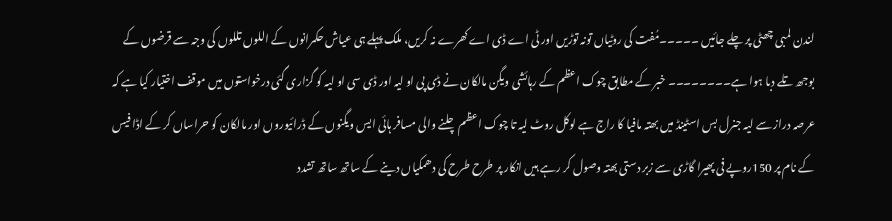لندن لمبی چھٹی پر چلے جائیں ۔۔۔۔۔مُفت کی روٹیاں تونہ توڑیں اور ٹی اے ڈی اے کھرے نہ کریں، ملک پہلے ہی عیاش حکمرانوں کے اللوں تللوں کی وجہ سے قرضوں کے بوجھ تلے دبا ہوا ہے۔۔۔۔۔۔۔۔ خبر کے مطابق چوک اعظم کے رہائشی ویگن مالکان نے ڈی پی او لیہ اور ڈی سی او لیہ کو گزاری گئی درخواستوں میں موقف اختیار کیا ہے کہ عرصہ دراز سے لیہ جنرل بس اسٹینڈ میں بھتہ مافیا کا راج ہے لوکل روٹ لیہ تا چوک اعظم چلنے والی مسافر ہائی ایس ویگنوں کے ڈرائیوروں اور مالکان کو حراساں کر کے اڈا فیس کے نام پر 150روپے فی پھیرا گاڑی سے زبر دستی بھتہ وصول کر رہے ہیں انکار پر طرح طرح کی دھمکیاں دینے کے ساتھ ساتھ تشدد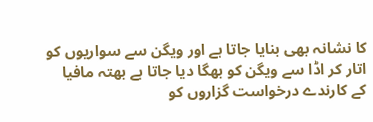کا نشانہ بھی بنایا جاتا ہے اور ویگن سے سواریوں کو اتار کر اڈا سے ویگن کو بھگا دیا جاتا ہے بھتہ مافیا کے کارندے درخواست گزاروں کو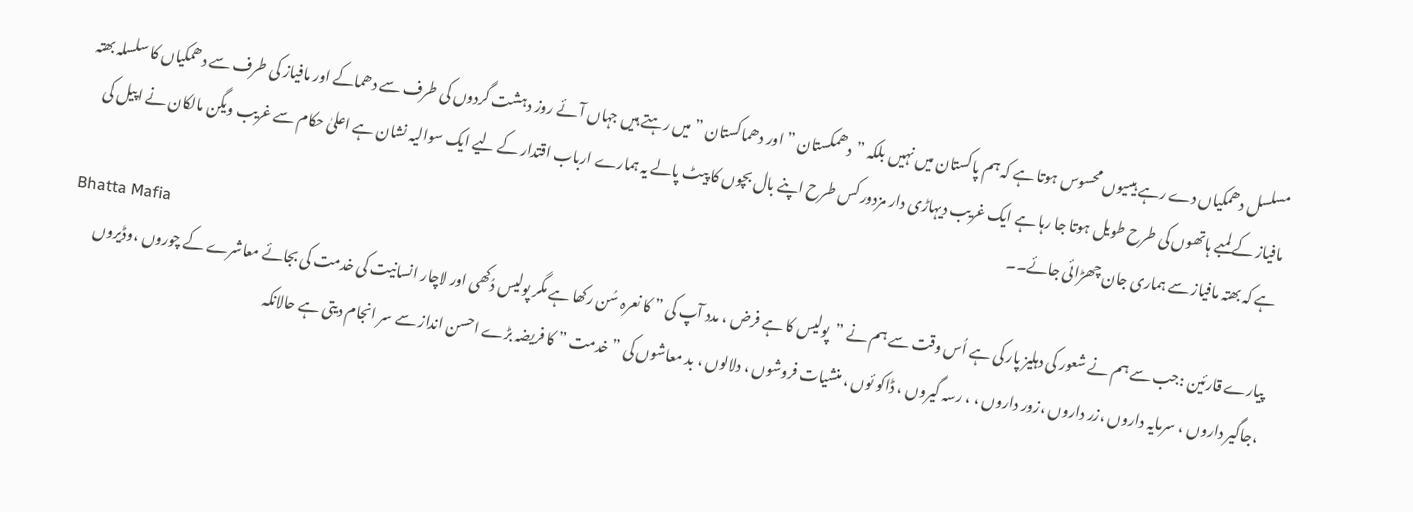مسلسل دھمکیاں دے رہے ہیںیوں محسوس ہوتا ہے کہ ہم پاکستان میں نہیں بلکہ ”دھمکستان ” اور دھماکستان ” میں رہتے ہیں جہاں آئے روز دہشت گردوں کی طرف سے دھماکے اور مافیاز کی طرف سے دھمکیاں کا سلسلہ بھتہ مافیاز کے لمبے ہاتھوں کی طرح طویل ہوتا جا رہا ہے ایک غریب دیہاڑی دار مزدور کس طرح اپنے بال بچوں کا پیٹ پالے یہ ہمارے ارباب اقتدار کے لیے ایک سوالیہ نشان ہے اعلیٰ حکام سے غریب ویگن مالکان نے اپیل کی ہے کہ بھتہ مافیاز سے ہماری جان چھڑائی جائے۔۔
Bhatta Mafia
پیارے قارئین :جب سے ہم نے شعور کی دہلیز پار کی ہے اُس وقت سے ہم نے ”پولیس کا ہے فرض ، مدد آپ کی ” کا نعرہ سُن رکھا ہے مگر پولیس دُکھی اور لاچار انسانیت کی خدمت کی بجائے معاشرے کے چوروں ،وڈیروں ،جاگیر داروں ، سرمایہ داروں ،زر داروں ،زور داروں ، ، رسہ گیروں ، ڈاکو ئوں ، منشیات فروشوں ، دلالوں ، بد معاشوں کی ”خدمت ” کا فریضہ بڑے احسن انداز سے سر انجام دیتی ہے حالانکہ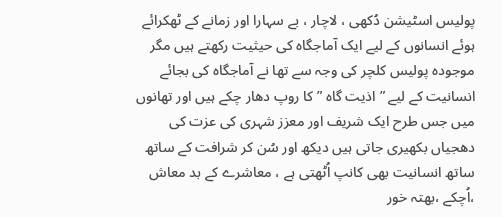پولیس اسٹیشن دُکھی ، لاچار ، بے سہارا اور زمانے کے ٹھکرائے ہوئے انسانوں کے لیے ایک آماجگاہ کی حیثیت رکھتے ہیں مگر موجودہ پولیس کلچر کی وجہ سے تھا نے آماجگاہ کی بجائے انسانیت کے لیے ”اذیت گاہ ” کا روپ دھار چکے ہیں اور تھانوں میں جس طرح ایک شریف اور معزز شہری کی عزت کی دھجیاں بکھیری جاتی ہیں دیکھ اور سُن کر شرافت کے ساتھ ساتھ انسانیت بھی کانپ اُٹھتی ہے ، معاشرے کے بد معاش ،اُچکے ،بھتہ خور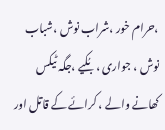،حرام خور ،شراب نوش ،شباب نوش ، جواری ، بُکیے ،جگہ ٹیکس کھانے والے ، کرائے کے قاتل اور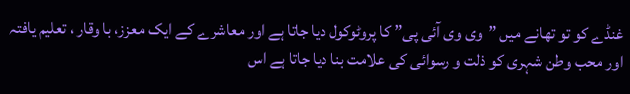غنڈے کو تو تھانے میں ”وی وی آئی پی” کا پروٹوکول دیا جاتا ہے اور معاشرے کے ایک معزز، با وقار ، تعلیم یافتہ اور محب وطن شہری کو ذلت و رسوائی کی علامت بنا دیا جاتا ہے اس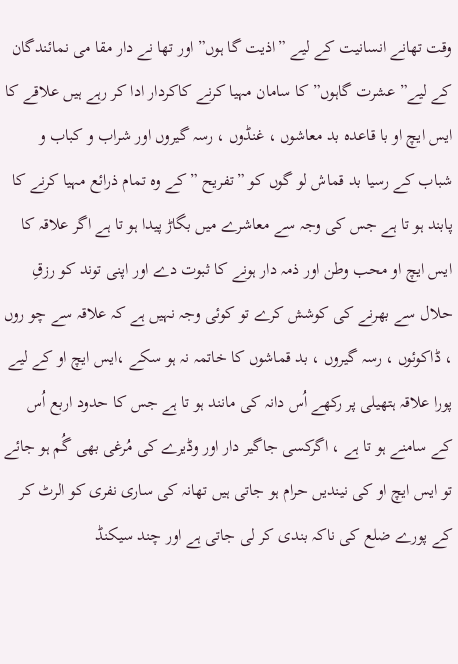وقت تھانے انسانیت کے لیے ”اذیت گا ہوں” اور تھا نے دار مقا می نمائندگان کے لیے” عشرت گاہوں” کا سامان مہیا کرنے کاکردار ادا کر رہے ہیں علاقے کا ایس ایچ او با قاعدہ بد معاشوں ، غنڈوں ، رسہ گیروں اور شراب و کباب و شباب کے رسیا بد قماش لو گوں کو ”تفریح ” کے وہ تمام ذرائع مہیا کرنے کا پابند ہو تا ہے جس کی وجہ سے معاشرے میں بگاڑ پیدا ہو تا ہے اگر علاقہ کا ایس ایچ او محب وطن اور ذمہ دار ہونے کا ثبوت دے اور اپنی توند کو رزقِ حلال سے بھرنے کی کوشش کرے تو کوئی وجہ نہیں ہے کہ علاقہ سے چو روں ، ڈاکوئوں ، رسہ گیروں ، بد قماشوں کا خاتمہ نہ ہو سکے ،ایس ایچ او کے لیے پورا علاقہ ہتھیلی پر رکھے اُس دانہ کی مانند ہو تا ہے جس کا حدود اربع اُس کے سامنے ہو تا ہے ، اگرکسی جاگیر دار اور وڈیرے کی مُرغی بھی گُم ہو جائے تو ایس ایچ او کی نیندیں حرام ہو جاتی ہیں تھانہ کی ساری نفری کو الرٹ کر کے پورے ضلع کی ناکہ بندی کر لی جاتی ہے اور چند سیکنڈ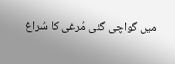میں گواچی گئی مُرغی کا سُراغ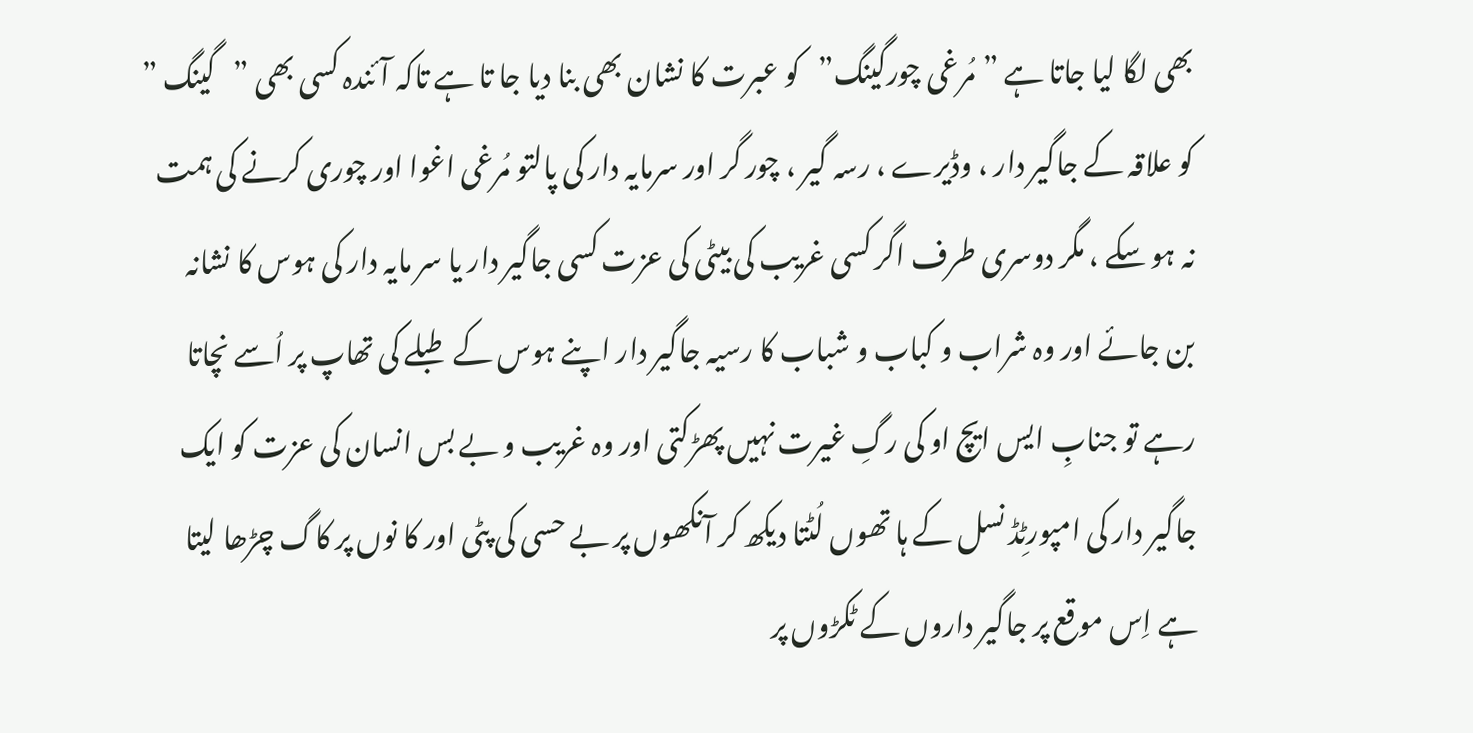بھی لگا لیا جاتا ہے ”مُرغی چورگینگ”کو عبرت کا نشان بھی بنا دیا جا تا ہے تاکہ آئندہ کسی بھی ”گینگ ” کو علاقہ کے جاگیر دار ، وڈیرے ، رسہ گیر ، چور گر اور سرمایہ دار کی پالتو مُرغی اغوا اور چوری کرنے کی ہمت نہ ہو سکے ، مگر دوسری طرف اگر کسی غریب کی بیٹی کی عزت کسی جاگیر دار یا سر مایہ دار کی ہوس کا نشانہ بن جائے اور وہ شراب و کباب و شباب کا رسیہ جاگیر دار اپنے ہوس کے طبلے کی تھاپ پر اُسے نچاتا رہے تو جنابِ ایس ایچ او کی رگِ غیرت نہیں پھڑکتی اور وہ غریب و بے بس انسان کی عزت کو ایک جاگیر دار کی امپورٹِڈ نسل کے ہا تھوں لُٹتا دیکھ کر آنکھوں پر بے حسی کی پٹی اور کا نوں پر کاگ چڑھا لیتا ہے اِس موقع پر جاگیر داروں کے ٹکڑوں پر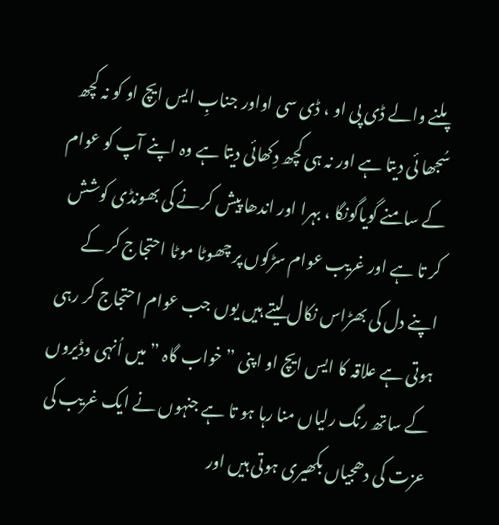پلنے والے ڈی پی او ، ڈی سی اواور جنابِ ایس ایچ او کو نہ کچھ سُجھا ئی دیتا ہے اور نہ ہی کچھ دِکھائی دیتا ہے وہ اپنے آپ کو عوام کے سامنے گویاگونگا ، بہرا اور اندھا پیش کرنے کی بھونڈی کوشش کر تا ہے اور غریب عوام سڑکوں پر چھوٹا موٹا احتجاج کر کے اپنے دل کی بھڑاس نکال لیتے ہیں یوں جب عوام احتجاج کر رہی ہوتی ہے علاقہ کا ایس ایچ او اپنی ”خواب گاہ ”میں اُنہی وڈیروں کے ساتھ رنگ رلیاں منا رہا ہو تا ہے جنہوں نے ایک غریب کی عزت کی دھجیاں بکھیری ہوتی ہیں اور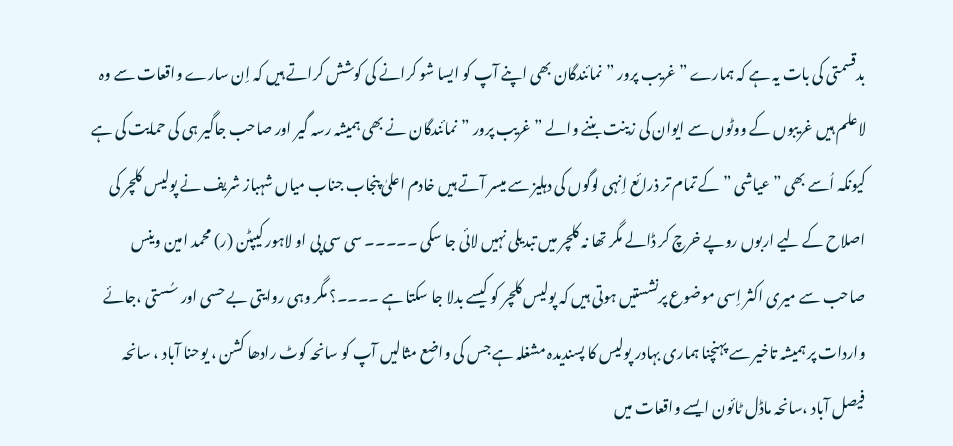بدقسمتی کی بات یہ ہے کہ ہمارے ”غریب پرور ”نمائندگان بھی اپنے آپ کو ایسا شو کرانے کی کوشش کراتے ہیں کہ اِن سارے واقعات سے وہ لاعلم ہیں غریبوں کے ووٹوں سے ایوان کی زینت بننے والے ”غریب پرور ”نمائندگان نے بھی ہمیشہ رسہ گیر اور صاحب جاگیر ہی کی حمایت کی ہے کیونکہ اُسے بھی ”عیاشی ” کے تمام تر ذرائع اِنہی لوگوں کی دہلیز سے میسر آتے ہیں خادم اعلیٰ پنجاب جناب میاں شہباز شریف نے پولیس کلچر کی اصلاح کے لیے اربوں روپے خرچ کر ڈالے مگر تھا نہ کلچر میں تبدیلی نہیں لائی جا سکی ۔۔۔۔۔ سی سی پی او لاہور کیپٹن (ر) محمد امین وینس صاحب سے میری اکثر اِسی موضوع پرنشستیں ہوتی ہیں کہ پولیس کلچر کو کیسے بدلا جا سکتا ہے ۔۔۔۔؟ مگر وہی روایتی بے حسی اور سُستی ،جائے واردات پر ہمیشہ تاخیر سے پہنچنا ہماری بہادر پولیس کا پسندیدہ مشغلہ ہے جس کی واضع مثالیں آپ کو سانحہ کوٹ رادھا کشن ، یوحنا آباد ، سانحہ فیصل آباد ،سانحہ ماڈل ٹائون ایسے واقعات میں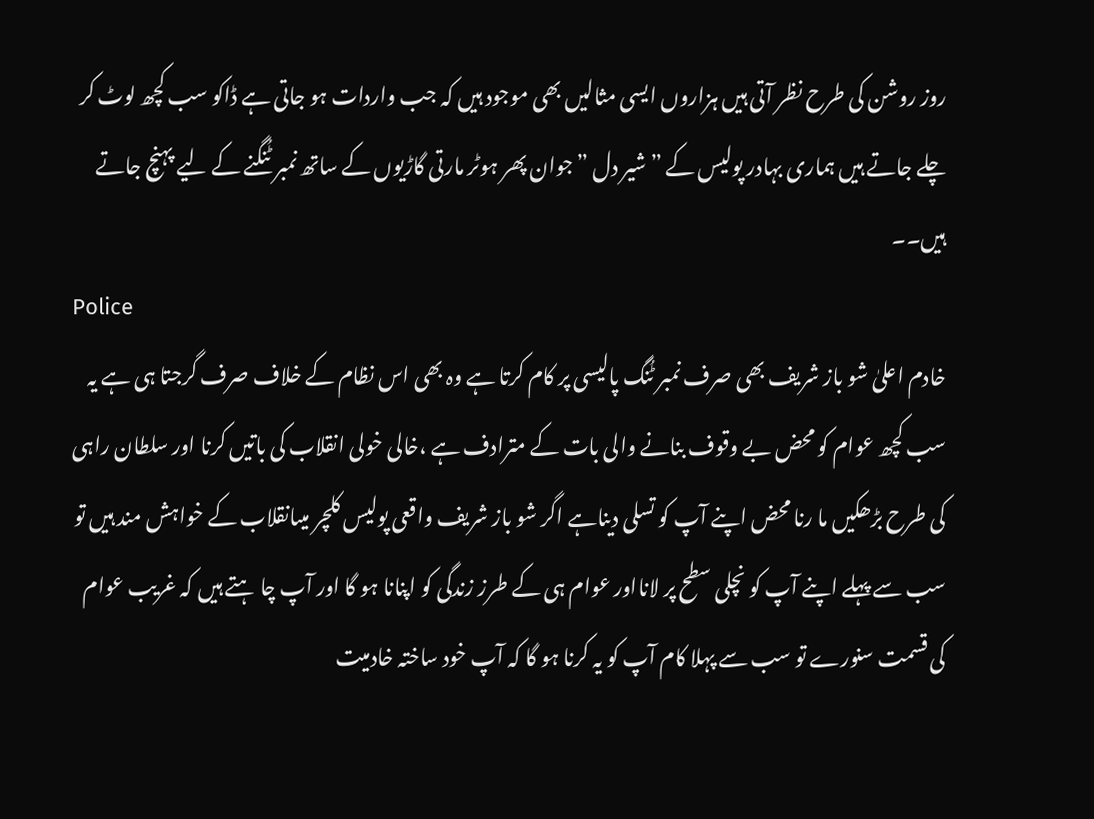روز روشن کی طرح نظر آتی ہیں ہزاروں ایسی مثالیں بھی موجود ہیں کہ جب واردات ہو جاتی ہے ڈاکو سب کچھ لوٹ کر چلے جاتے ہیں ہماری بہادر پولیس کے ”شیر دل ” جوان پھر ہوٹر مارتی گاڑیوں کے ساتھ نمبر ٹُنگنے کے لیے پہنچ جاتے ہیں۔۔
Police
خادم اعلیٰ شو باز شریف بھی صرف نمبر ٹُنگ پالیسی پر کام کرتا ہے وہ بھی اس نظام کے خلاف صرف گرجتا ہی ہے یہ سب کچھ عوام کو محض بے وقوف بنانے والی بات کے مترادف ہے ،خالی خولی انقلاب کی باتیں کرنا اور سلطان راہی کی طرح بڑھکیں ما رنا محض اپنے آپ کو تسلی دیناہے اگر شو باز شریف واقعی پولیس کلچر میںانقلاب کے خواہش مند ہیں تو سب سے پہلے اپنے آپ کو نچلی سطح پر لانااور عوام ہی کے طرز زندگی کو اپنانا ہو گا اور آپ چا ہتے ہیں کہ غریب عوام کی قسمت سنورے تو سب سے پہلا کام آپ کو یہ کرنا ہو گا کہ آپ خود ساختہ خادمیت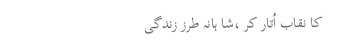کا نقاب اُتار کر ،شا ہانہ طرز زندگی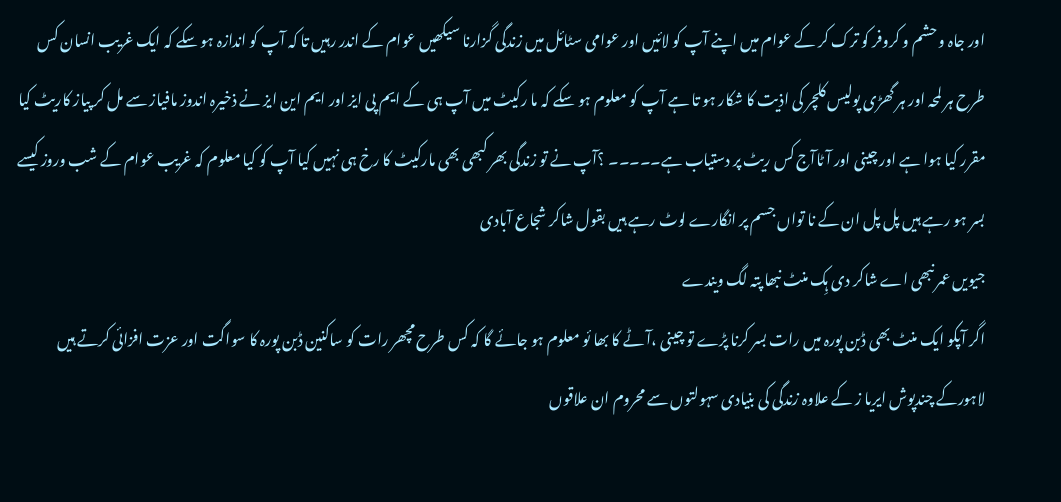اور جاہ و حشم و کروفر کو ترک کر کے عوام میں اپنے آپ کو لائیں اور عوامی سٹائل میں زندگی گزارنا سیکھیں عوام کے اندر رہیں تا کہ آپ کو اندازہ ہو سکے کہ ایک غریب انسان کس طرح ہر لمحہ اور ہر گھڑی پولیس کلچر کی اذیت کا شکار ہو تا ہے آپ کو معلوم ہو سکے کہ ما رکیٹ میں آپ ہی کے ایم پی ایز اور ایم این ایز نے ذخیرہ اندوز مافیاز سے مل کر پیاز کاریٹ کیا مقرر کیا ہوا ہے اور چینی اور آٹاآج کس ریٹ پر دستیاب ہے۔۔۔۔۔ ؟آپ نے تو زندگی بھر کبھی بھی مارکیٹ کا رخ ہی نہیں کیا آپ کو کیا معلوم کہ غریب عوام کے شب وروز کیسے بسر ہو رہے ہیں پل پل ان کے نا تواں جسم پر انگارے لوٹ رہے ہیں بقول شاکر شجاع آبادی
جیویں عمر نبھی اے شاکر دی ہِک منٹ نبھا پتہ لگ ویندے
اگر آپکو ایک منٹ بھی ڈبن پورہ میں رات بسر کرنا پڑے تو چینی ،آٹے کا بھا ئو معلوم ہو جائے گا کہ کس طرح مچھر رات کو ساکنین ڈبن پورہ کا سواگت اور عزت افزائی کرتے ہیں لاہورکے چندپوش ایریا ز کے علاوہ زندگی کی بنیادی سہولتوں سے محروم ان علاقوں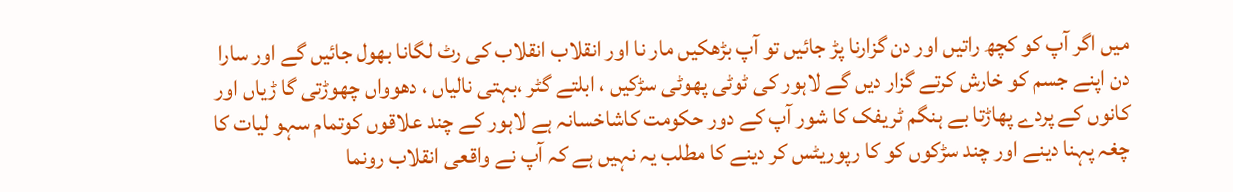میں اگر آپ کو کچھ راتیں اور دن گزارنا پڑ جائیں تو آپ بڑھکیں مار نا اور انقلاب انقلاب کی رٹ لگانا بھول جائیں گے اور سارا دن اپنے جسم کو خارش کرتے گزار دیں گے لاہور کی ٹوٹی پھوٹی سڑکیں ، ابلتے گٹر ،بہتی نالیاں ، دھوواں چھوڑتی گا ڑیاں اور کانوں کے پردے پھاڑتا بے ہنگم ٹریفک کا شور آپ کے دور حکومت کاشاخسانہ ہے لاہور کے چند علاقوں کوتمام سہو لیات کا چغہ پہنا دینے اور چند سڑکوں کو کا رپوریٹس کر دینے کا مطلب یہ نہیں ہے کہ آپ نے واقعی انقلاب رونما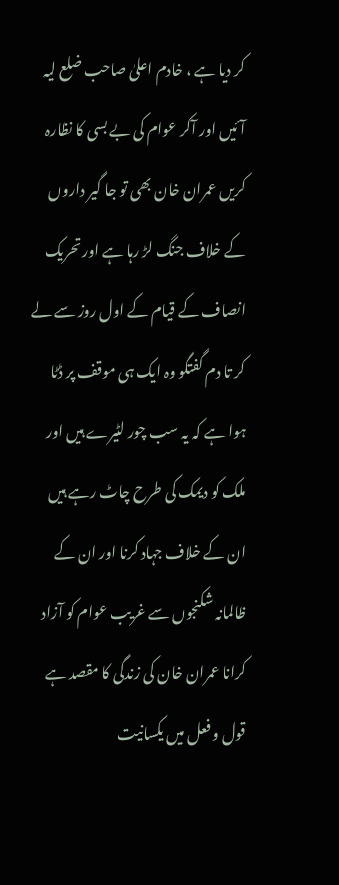کر دیا ہے ، خادم اعلیٰ صاحب ضلع لیہ آئیں اور آکر عوام کی بے بسی کا نظارہ کریں عمران خان بھی تو جا گیر داروں کے خلاف جنگ لڑ رہا ہے اور تحریک انصاف کے قیام کے اول روز سے لے کر تا دم گفتگو وہ ایک ہی موقف پر ڈٹا ہوا ہے کہ یہ سب چور لٹیرے ہیں اور ملک کو دیمک کی طرح چاٹ رہے ہیں ان کے خلاف جہاد کرنا اور ان کے ظالمانہ شکنجوں سے غریب عوام کو آزاد کرانا عمران خان کی زندگی کا مقصد ہے قول و فعل میں یکسانیت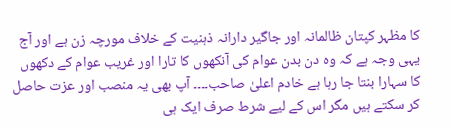کا مظہر کپتان ظالمانہ اور جاگیر دارانہ ذہنیت کے خلاف مورچہ زن ہے اور آج یہی وجہ ہے کہ وہ دن بدن عوام کی آنکھوں کا تارا اور غریب عوام کے دکھوں کا سہارا بنتا جا رہا ہے خادم اعلیٰ صاحب۔۔۔۔ آپ بھی یہ منصب اور عزت حاصل کر سکتے ہیں مگر اس کے لیے شرط صرف ایک ہی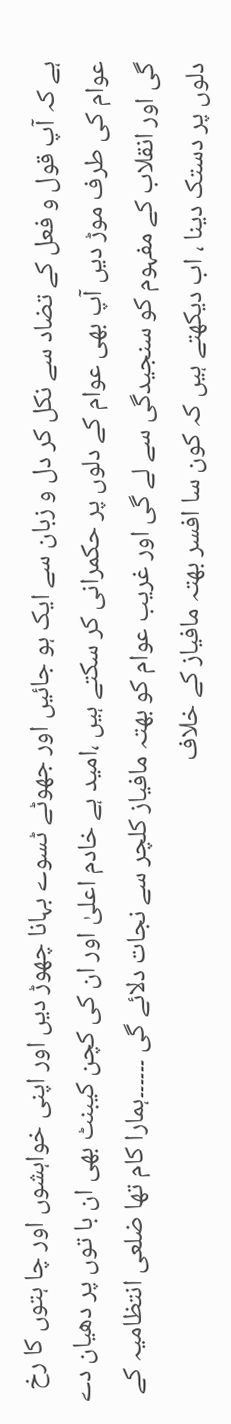ہے کہ آپ قول و فعل کے تضاد سے نکل کر دل و زبان سے ایک ہو جائیں اور جھوٹے ٹسوے بہانا چھوڑ دیں اور اپنی خواہشوں اور چا ہتوں کا رخ عوام کی طرف موڑ دیں آپ بھی عوام کے دلوں پر حکمرانی کر سکتے ہیں ،امید ہے خادم اعلیٰ اور ان کی کچن کیبنٹ بھی ان با توں پر دھیان دے گی اور انقلاب کے مفہوم کو سنجیدگی سے لے گی اور غریب عوام کو بھتہ مافیاز کلچر سے نجات دلائے گی ۔۔۔۔۔۔ہمارا کام تھا ضلعی انتظامیہ کے دلوں پر دستک دینا ، اب دیکھتے ہیں کہ کون سا افسر بھتہ مافیاز کے خلاف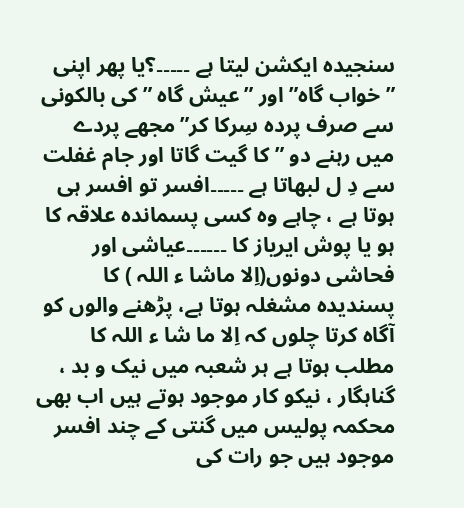سنجیدہ ایکشن لیتا ہے ۔۔۔۔۔؟یا پھر اپنی ”خواب گاہ”اور ”عیش گاہ ” کی بالکونی سے صرف پردہ سِرکا کر”مجھے پردے میں رہنے دو ” کا گیت گاتا اور جام غفلت سے دِ ل لبھاتا ہے ۔۔۔۔۔افسر تو افسر ہی ہوتا ہے ، چاہے وہ کسی پسماندہ علاقہ کا ہو یا پوش ایریاز کا ۔۔۔۔۔۔عیاشی اور فحاشی دونوں(اِلا ماشا ء اللہ ) کا پسندیدہ مشغلہ ہوتا ہے، پڑھنے والوں کو آگاہ کرتا چلوں کہ اِلا ما شا ء اللہ کا مطلب ہوتا ہے ہر شعبہ میں نیک و بد ، گناہگار ، نیکو کار موجود ہوتے ہیں اب بھی محکمہ پولیس میں گنتی کے چند افسر موجود ہیں جو رات کی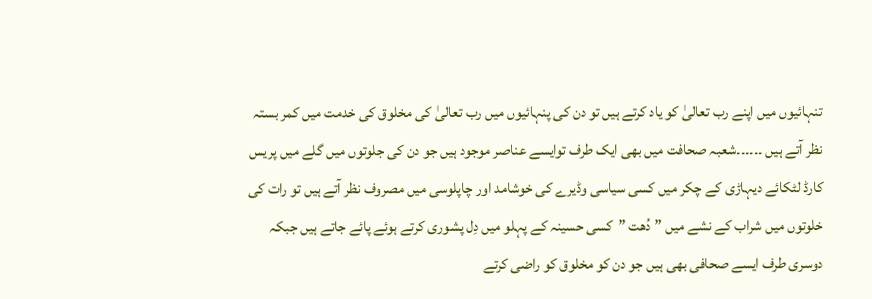تنہائیوں میں اپنے رب تعالیٰ کو یاد کرتے ہیں تو دن کی پنہائیوں میں رب تعالیٰ کی مخلوق کی خدمت میں کمر بستہ نظر آتے ہیں ۔۔۔۔۔۔شعبہ صحافت میں بھی ایک طرف توایسے عناصر موجود ہیں جو دن کی جلوتوں میں گلے میں پریس کارڈ لٹکائے دیہاڑی کے چکر میں کسی سیاسی وڈیرے کی خوشامد اور چاپلوسی میں مصروف نظر آتے ہیں تو رات کی خلوتوں میں شراب کے نشے میں ”دُھت ”کسی حسینہ کے پہلو میں دِل پشوری کرتے ہوئے پائے جاتے ہیں جبکہ دوسری طرف ایسے صحافی بھی ہیں جو دن کو مخلوق کو راضی کرتے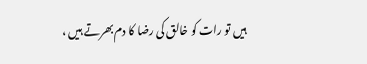ہیں تو رات کو خالق کی رضا کا دم بھرتے ہیں ،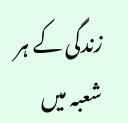زندگی کے ہر شعبہ میں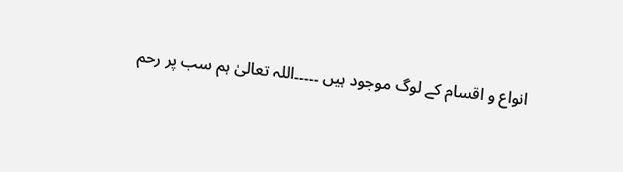انواع و اقسام کے لوگ موجود ہیں ۔۔۔۔۔اللہ تعالیٰ ہم سب پر رحم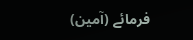فرمائے (آمین)